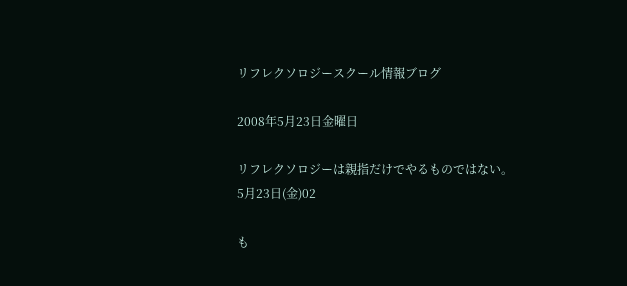リフレクソロジースクール情報ブログ

2008年5月23日金曜日

リフレクソロジーは親指だけでやるものではない。
5月23日(金)02

も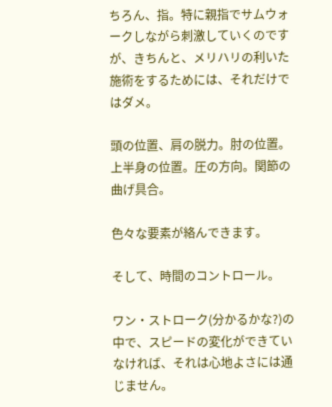ちろん、指。特に親指でサムウォークしながら刺激していくのですが、きちんと、メリハリの利いた施術をするためには、それだけではダメ。

頭の位置、肩の脱力。肘の位置。上半身の位置。圧の方向。関節の曲げ具合。

色々な要素が絡んできます。

そして、時間のコントロール。

ワン・ストローク(分かるかな?)の中で、スピードの変化ができていなければ、それは心地よさには通じません。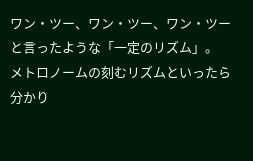ワン・ツー、ワン・ツー、ワン・ツーと言ったような「一定のリズム」。
メトロノームの刻むリズムといったら分かり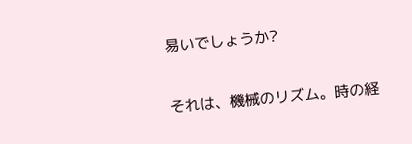易いでしょうか?

それは、機械のリズム。時の経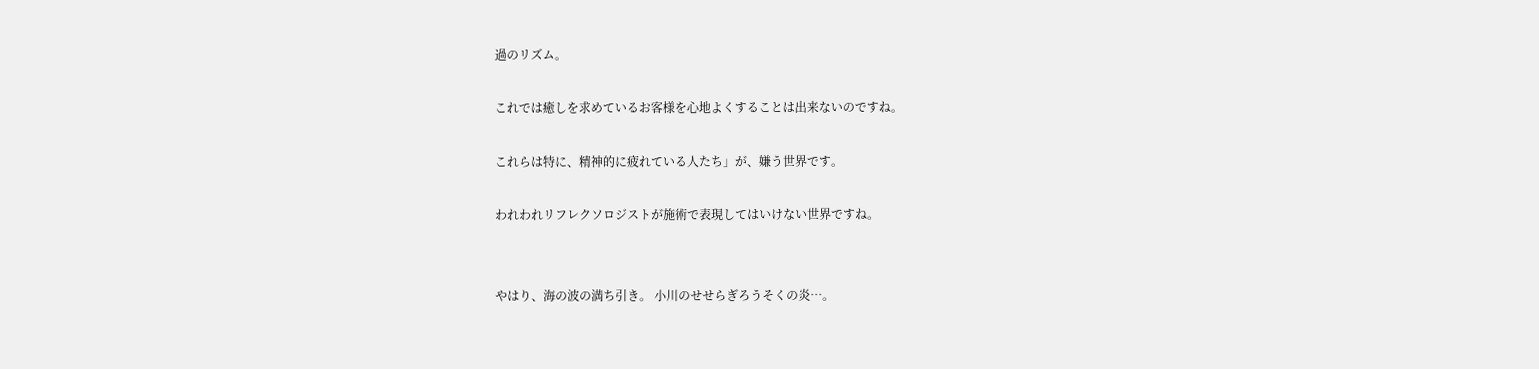過のリズム。

これでは癒しを求めているお客様を心地よくすることは出来ないのですね。

これらは特に、精神的に疲れている人たち」が、嫌う世界です。

われわれリフレクソロジストが施術で表現してはいけない世界ですね。


やはり、海の波の満ち引き。 小川のせせらぎろうそくの炎…。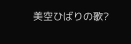美空ひばりの歌?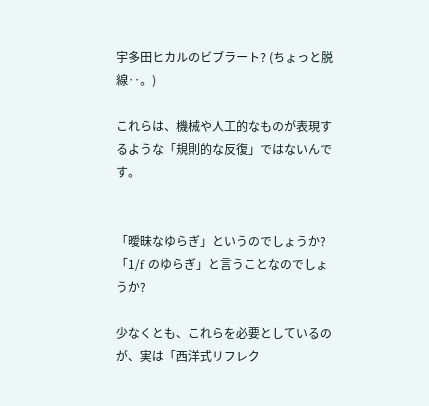宇多田ヒカルのビブラート? (ちょっと脱線‥。)

これらは、機械や人工的なものが表現するような「規則的な反復」ではないんです。


「曖昧なゆらぎ」というのでしょうか? 「1/f のゆらぎ」と言うことなのでしょうか?

少なくとも、これらを必要としているのが、実は「西洋式リフレク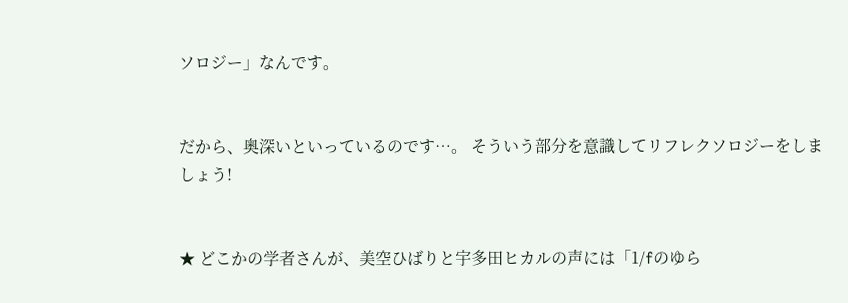ソロジー」なんです。


だから、奥深いといっているのです…。 そういう部分を意識してリフレクソロジーをしましょう!


★ どこかの学者さんが、美空ひばりと宇多田ヒカルの声には「1/fのゆら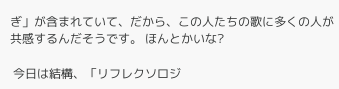ぎ」が含まれていて、だから、この人たちの歌に多くの人が共感するんだそうです。 ほんとかいな?

 今日は結構、「リフレクソロジ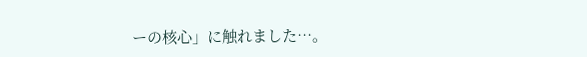ーの核心」に触れました…。